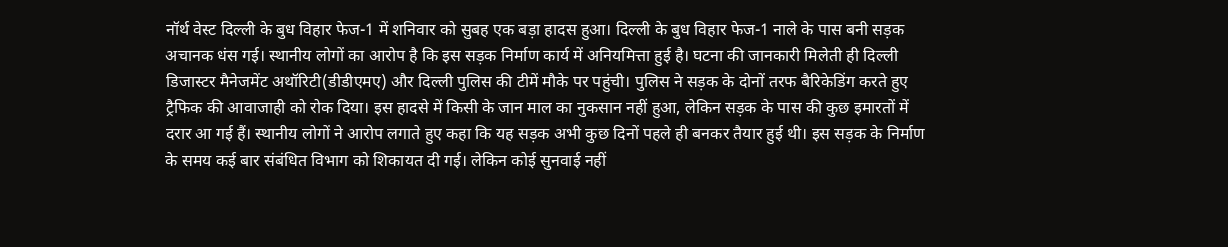नॉर्थ वेस्ट दिल्ली के बुध विहार फेज-1 में शनिवार को सुबह एक बड़ा हादस हुआ। दिल्ली के बुध विहार फेज-1 नाले के पास बनी सड़क अचानक धंस गई। स्थानीय लोगों का आरोप है कि इस सड़क निर्माण कार्य में अनियमित्ता हुई है। घटना की जानकारी मिलेती ही दिल्ली डिजास्टर मैनेजमेंट अथॉरिटी(डीडीएमए) और दिल्ली पुलिस की टीमें मौके पर पहुंची। पुलिस ने सड़क के दोनों तरफ बैरिकेडिंग करते हुए ट्रैफिक की आवाजाही को रोक दिया। इस हादसे में किसी के जान माल का नुकसान नहीं हुआ, लेकिन सड़क के पास की कुछ इमारतों में दरार आ गई हैं। स्थानीय लोगों ने आरोप लगाते हुए कहा कि यह सड़क अभी कुछ दिनों पहले ही बनकर तैयार हुई थी। इस सड़क के निर्माण के समय कई बार संबंधित विभाग को शिकायत दी गई। लेकिन कोई सुनवाई नहीं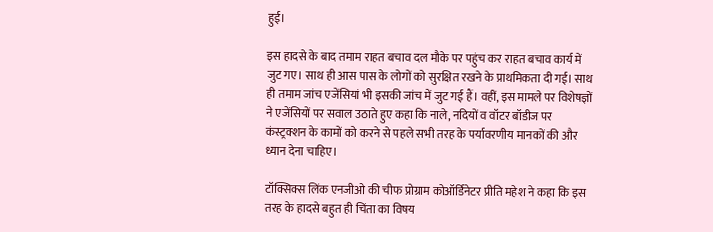हुई।

इस हादसे के बाद तमाम राहत बचाव दल मौके पर पहुंच कर राहत बचाव कार्य में जुट गए। साथ ही आस पास के लोगों को सुरक्षित रखने के प्राथमिकता दी गई। साथ ही तमाम जांच एजेंसियां भी इसकी जांच में जुट गई हैं। वहीं, इस मामले पर विशेषज्ञों ने एजेंसियों पर सवाल उठाते हुए कहा कि नाले, नदियों व वॉटर बॉडीज पर कंस्ट्रक्शन के कामों को करने से पहले सभी तरह के पर्यावरणीय मानकों की और ध्यान देना चाहिए।

टॉक्सिक्स लिंक एनजीओ की चीफ प्रोग्राम कोऑर्डिनेटर प्रीति महेश ने कहा कि इस तरह के हादसे बहुत ही चिंता का विषय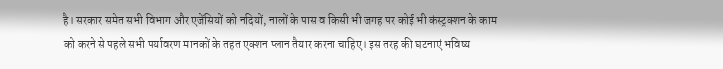है। सरकार समेत सभी विभाग और एजेंसियों को नदियों, नालों के पास व किसी भी जगह पर कोई भी कंस्ट्रक्शन के काम को करने से पहले सभी पर्यावरण मानकों के तहत एक्शन प्लान तैयार करना चाहिए। इस तरह की घटनाएं भविष्य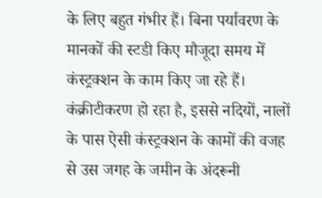के लिए बहुत गंभीर हैं। बिना पर्यावरण के मानकों की स्टडी किए मौजूदा समय में कंस्ट्रक्शन के काम किए जा रहे हैं। कंक्रीटीकरण हो रहा है, इससे नदियों, नालों के पास ऐसी कंस्ट्रक्शन के कामों की वजह से उस जगह के जमीन के अंदरूनी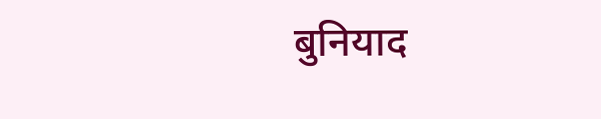बुनियाद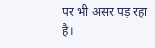पर भी असर पड़ रहा है।